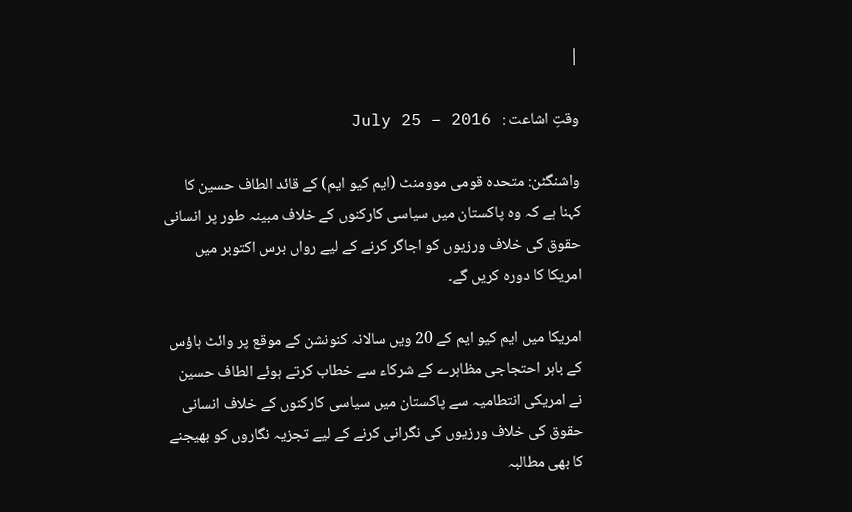|

وقتِ اشاعت :   July 25 – 2016

واشنگٹن: متحدہ قومی موومنٹ (ایم کیو ایم) کے قائد الطاف حسین کا کہنا ہے کہ وہ پاکستان میں سیاسی کارکنوں کے خلاف مبینہ طور پر انسانی حقوق کی خلاف ورزیوں کو اجاگر کرنے کے لیے رواں برس اکتوبر میں امریکا کا دورہ کریں گے۔

امریکا میں ایم کیو ایم کے 20 ویں سالانہ کنونشن کے موقع پر وائٹ ہاؤس کے باہر احتجاجی مظاہرے کے شرکاء سے خطاب کرتے ہوئے الطاف حسین نے امریکی انتطامیہ سے پاکستان میں سیاسی کارکنوں کے خلاف انسانی حقوق کی خلاف ورزیوں کی نگرانی کرنے کے لیے تجزیہ نگاروں کو بھیجنے کا بھی مطالبہ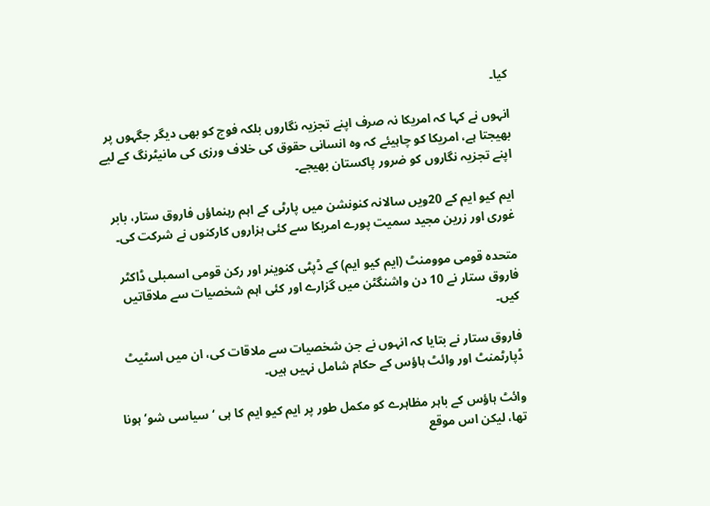کیا۔

انہوں نے کہا کہ امریکا نہ صرف اپنے تجزیہ نگاروں بلکہ فوج کو بھی دیگر جگہوں پر بھیجتا ہے، امریکا کو چاہیئے کہ وہ انسانی حقوق کی خلاف ورزی کی مانیٹرنگ کے لیے اپنے تجزیہ نگاروں کو ضرور پاکستان بھیجے۔

ایم کیو ایم کے 20ویں سالانہ کنونشن میں پارٹی کے اہم رہنماؤں فاروق ستار، بابر غوری اور زرین مجید سمیت پورے امریکا سے کئی ہزاروں کارکنوں نے شرکت کی۔

متحدہ قومی موومنٹ (ایم کیو ایم) کے ڈپٹی کنوینر اور رکن قومی اسمبلی ڈاکٹر فاروق ستار نے 10 دن واشنگٹن میں گزارے اور کئی اہم شخصیات سے ملاقاتیں کیں۔

فاروق ستار نے بتایا کہ انہوں نے جن شخصیات سے ملاقات کی، ان میں اسٹیٹ ڈپارٹمنٹ اور وائٹ ہاؤس کے حکام شامل نہیں ہیں۔

وائٹ ہاؤس کے باہر مظاہرے کو مکمل طور پر ایم کیو ایم کا ہی ‘سیاسی شو’ ہونا تھا، لیکن اس موقع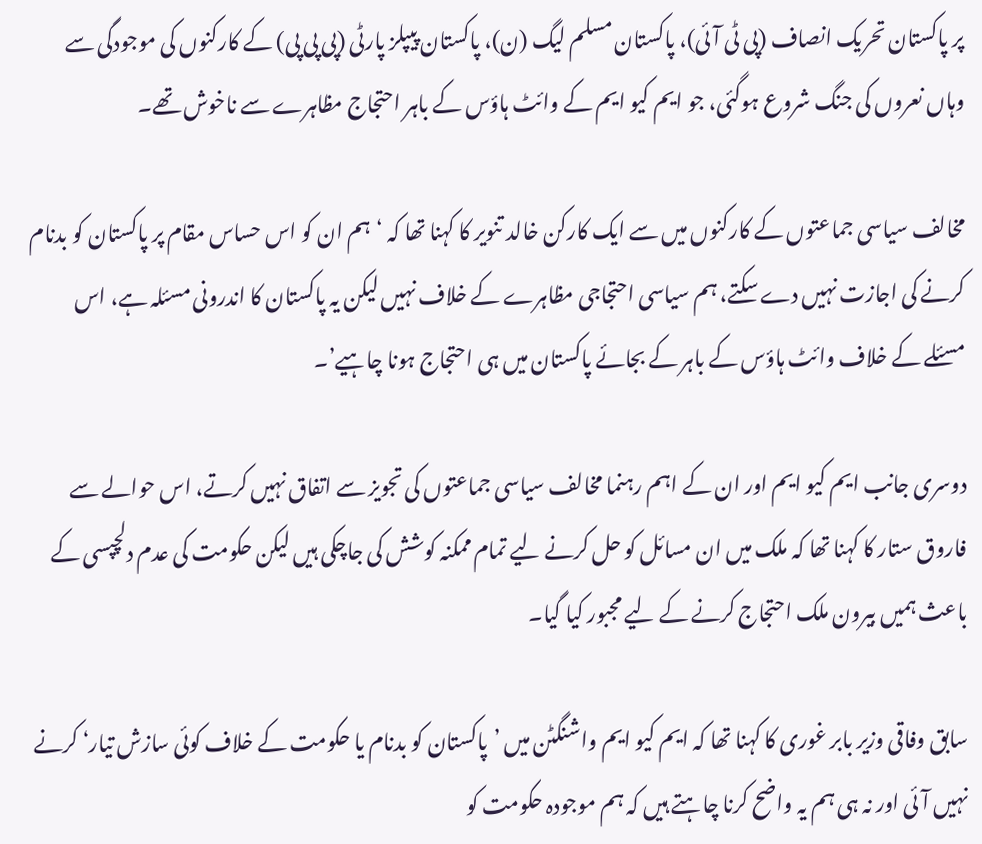پر پاکستان تحریک انصاف (پی ٹی آئی)، پاکستان مسلم لیگ (ن)، پاکستان پیپلز پارٹی (پی پی پی) کے کارکنوں کی موجودگی سے وہاں نعروں کی جنگ شروع ہوگئی، جو ایم کیو ایم کے وائٹ ہاؤس کے باہر احتجاج مظاہرے سے ناخوش تھے۔

مخالف سیاسی جماعتوں کے کارکنوں میں سے ایک کارکن خالد تنویر کا کہنا تھا کہ ‘ہم ان کو اس حساس مقام پر پاکستان کو بدنام کرنے کی اجازت نہیں دے سکتے، ہم سیاسی احتجاجی مظاہرے کے خلاف نہیں لیکن یہ پاکستان کا اندرونی مسئلہ ہے، اس مسئلے کے خلاف وائٹ ہاؤس کے باہر کے بجائے پاکستان میں ہی احتجاج ہونا چاہیے’۔

دوسری جانب ایم کیو ایم اور ان کے اہم رہنما مخالف سیاسی جماعتوں کی تجویز سے اتفاق نہیں کرتے، اس حوالے سے فاروق ستار کا کہنا تھا کہ ملک میں ان مسائل کو حل کرنے لیے تمام ممکنہ کوشش کی جاچکی ہیں لیکن حکومت کی عدم دلچپسی کے باعث ہمیں بیرون ملک احتجاج کرنے کے لیے مجبور کیا گیا۔

سابق وفاقی وزیر بابر غوری کا کہنا تھا کہ ایم کیو ایم واشنگٹن میں ’پاکستان کو بدنام یا حکومت کے خلاف کوئی سازش تیار‘ کرنے نہیں آئی اور نہ ہی ہم یہ واضح کرنا چاہتے ہیں کہ ہم موجودہ حکومت کو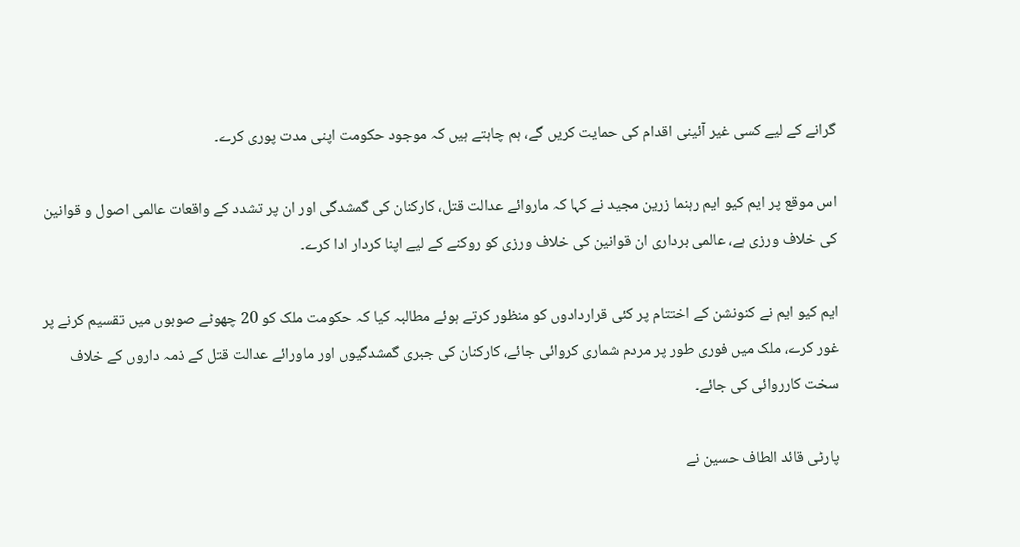گرانے کے لیے کسی غیر آئینی اقدام کی حمایت کریں گے، ہم چاہتے ہیں کہ موجود حکومت اپنی مدت پوری کرے۔

اس موقع پر ایم کیو ایم رہنما زرین مجید نے کہا کہ ماروائے عدالت قتل، کارکنان کی گمشدگی اور ان پر تشدد کے واقعات عالمی اصول و قوانین کی خلاف ورزی ہے، عالمی برداری ان قوانین کی خلاف ورزی کو روکنے کے لیے اپنا کردار ادا کرے۔

ایم کیو ایم نے کنونشن کے اختتام پر کئی قراردادوں کو منظور کرتے ہوئے مطالبہ کیا کہ حکومت ملک کو 20 چھوٹے صوبوں میں تقسیم کرنے پر غور کرے، ملک میں فوری طور پر مردم شماری کروائی جائے، کارکنان کی جبری گمشدگیوں اور ماورائے عدالت قتل کے ذمہ داروں کے خلاف سخت کارروائی کی جائے۔

پارٹی قائد الطاف حسین نے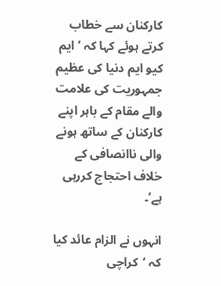کارکنان سے خطاب کرتے ہوئے کہا کہ ’ایم کیو ایم دنیا کی عظیم جمہوریت کی علامت والے مقام کے باہر اپنے کارکنان کے ساتھ ہونے والی ناانصافی کے خلاف احتجاج کررہی ہے’۔

انہوں نے الزام عائد کیا کہ ‘کراچی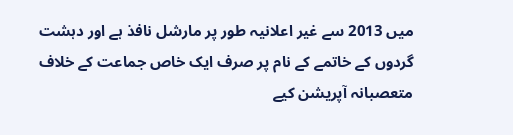میں 2013 سے غیر اعلانیہ طور پر مارشل نافذ ہے اور دہشت گردوں کے خاتمے کے نام پر صرف ایک خاص جماعت کے خلاف متعصبانہ آپریشن کیے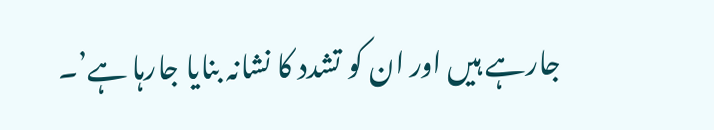جارہے ہیں اور ان کو تشدد کا نشانہ بنایا جارہا ہے’۔